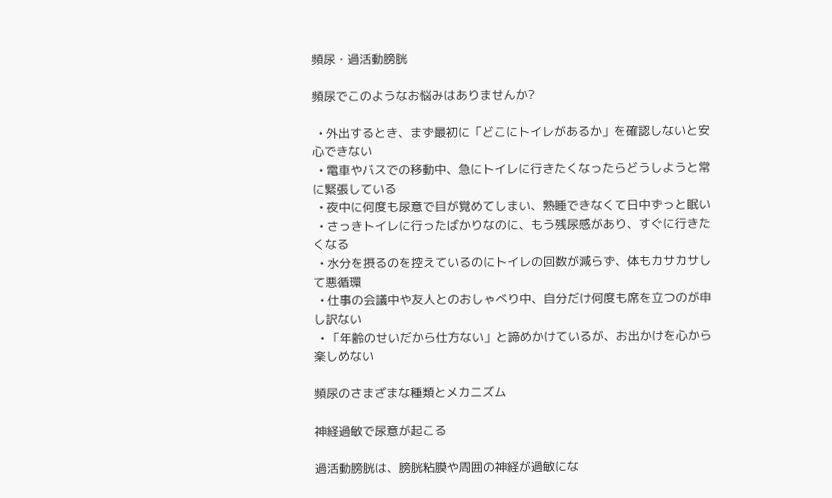頻尿・過活動膀胱

頻尿でこのようなお悩みはありませんか?

  • 外出するとき、まず最初に「どこにトイレがあるか」を確認しないと安心できない
  • 電車やバスでの移動中、急にトイレに行きたくなったらどうしようと常に緊張している
  • 夜中に何度も尿意で目が覚めてしまい、熟睡できなくて日中ずっと眠い
  • さっきトイレに行ったばかりなのに、もう残尿感があり、すぐに行きたくなる
  • 水分を摂るのを控えているのにトイレの回数が減らず、体もカサカサして悪循環
  • 仕事の会議中や友人とのおしゃべり中、自分だけ何度も席を立つのが申し訳ない
  • 「年齢のせいだから仕方ない」と諦めかけているが、お出かけを心から楽しめない

頻尿のさまざまな種類とメカニズム

神経過敏で尿意が起こる

過活動膀胱は、膀胱粘膜や周囲の神経が過敏にな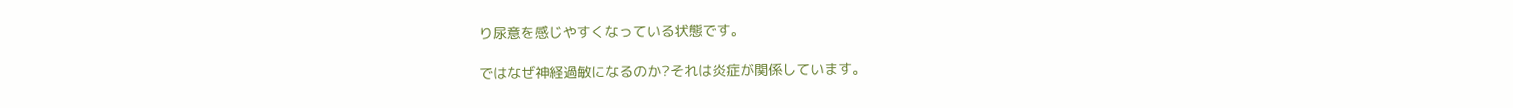り尿意を感じやすくなっている状態です。

ではなぜ神経過敏になるのか?それは炎症が関係しています。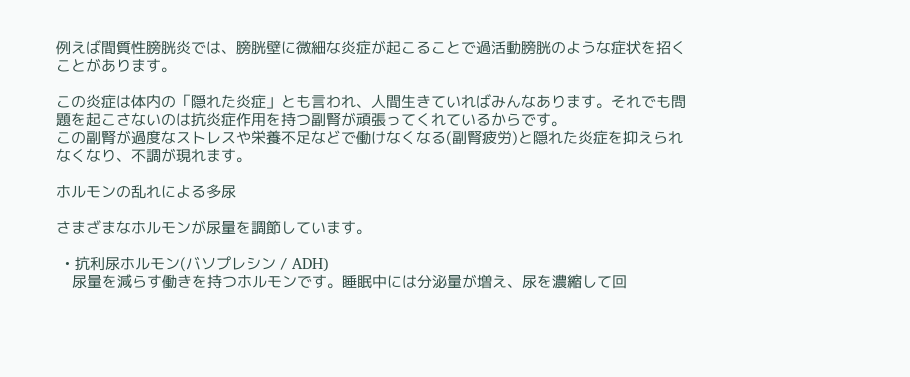例えば間質性膀胱炎では、膀胱壁に微細な炎症が起こることで過活動膀胱のような症状を招くことがあります。

この炎症は体内の「隠れた炎症」とも言われ、人間生きていればみんなあります。それでも問題を起こさないのは抗炎症作用を持つ副腎が頑張ってくれているからです。
この副腎が過度なストレスや栄養不足などで働けなくなる(副腎疲労)と隠れた炎症を抑えられなくなり、不調が現れます。

ホルモンの乱れによる多尿

さまざまなホルモンが尿量を調節しています。

  • 抗利尿ホルモン(バソプレシン / ADH)
    尿量を減らす働きを持つホルモンです。睡眠中には分泌量が増え、尿を濃縮して回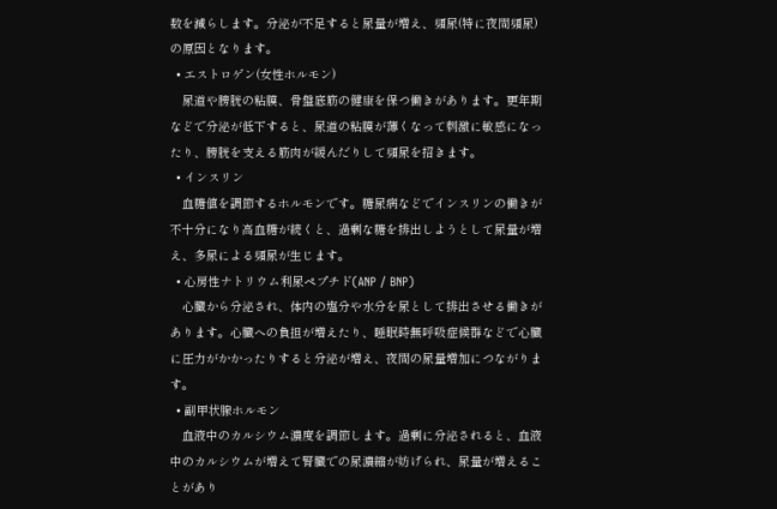数を減らします。分泌が不足すると尿量が増え、頻尿(特に夜間頻尿)の原因となります。
  • エストロゲン(女性ホルモン)
    尿道や膀胱の粘膜、骨盤底筋の健康を保つ働きがあります。更年期などで分泌が低下すると、尿道の粘膜が薄くなって刺激に敏感になったり、膀胱を支える筋肉が緩んだりして頻尿を招きます。
  • インスリン
    血糖値を調節するホルモンです。糖尿病などでインスリンの働きが不十分になり高血糖が続くと、過剰な糖を排出しようとして尿量が増え、多尿による頻尿が生じます。
  • 心房性ナトリウム利尿ペプチド(ANP / BNP)
    心臓から分泌され、体内の塩分や水分を尿として排出させる働きがあります。心臓への負担が増えたり、睡眠時無呼吸症候群などで心臓に圧力がかかったりすると分泌が増え、夜間の尿量増加につながります。
  • 副甲状腺ホルモン
    血液中のカルシウム濃度を調節します。過剰に分泌されると、血液中のカルシウムが増えて腎臓での尿濃縮が妨げられ、尿量が増えることがあり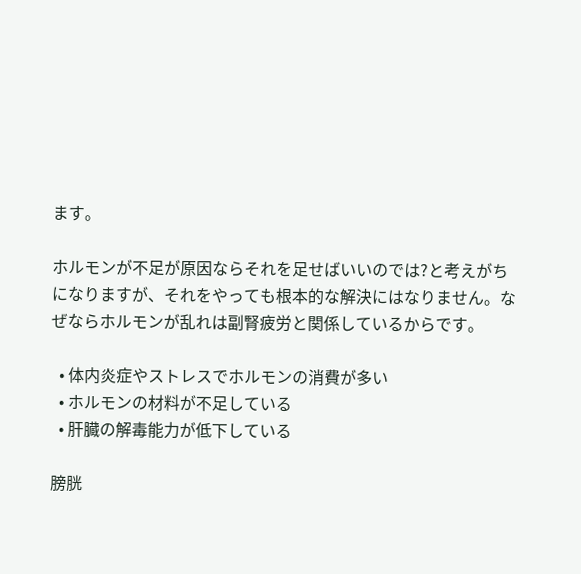ます。

ホルモンが不足が原因ならそれを足せばいいのでは?と考えがちになりますが、それをやっても根本的な解決にはなりません。なぜならホルモンが乱れは副腎疲労と関係しているからです。

  • 体内炎症やストレスでホルモンの消費が多い
  • ホルモンの材料が不足している
  • 肝臓の解毒能力が低下している

膀胱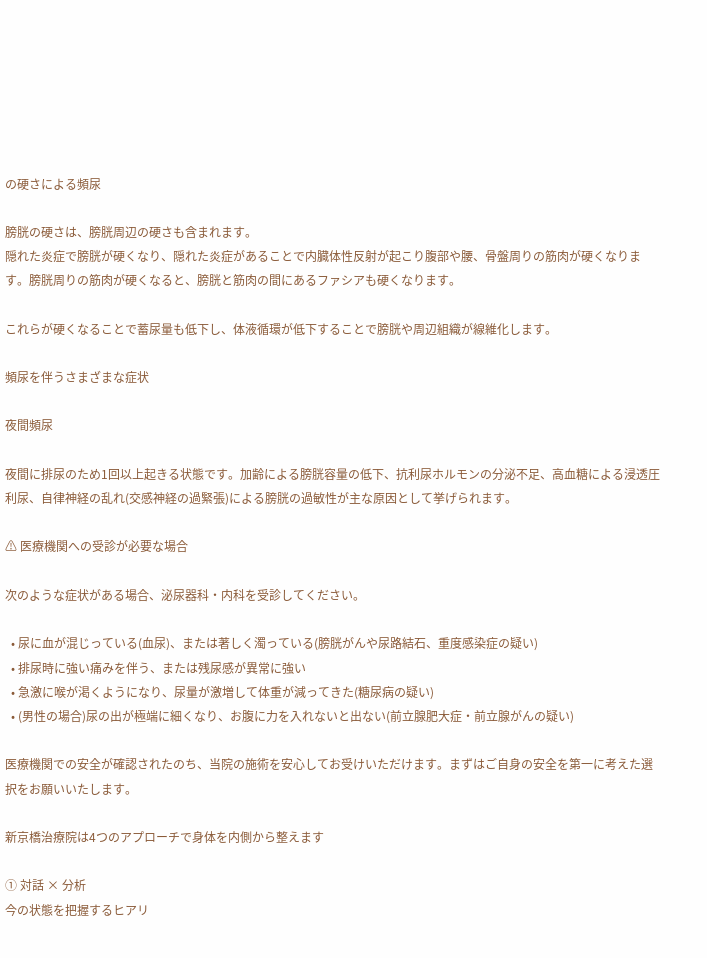の硬さによる頻尿

膀胱の硬さは、膀胱周辺の硬さも含まれます。
隠れた炎症で膀胱が硬くなり、隠れた炎症があることで内臓体性反射が起こり腹部や腰、骨盤周りの筋肉が硬くなります。膀胱周りの筋肉が硬くなると、膀胱と筋肉の間にあるファシアも硬くなります。

これらが硬くなることで蓄尿量も低下し、体液循環が低下することで膀胱や周辺組織が線維化します。

頻尿を伴うさまざまな症状

夜間頻尿

夜間に排尿のため1回以上起きる状態です。加齢による膀胱容量の低下、抗利尿ホルモンの分泌不足、高血糖による浸透圧利尿、自律神経の乱れ(交感神経の過緊張)による膀胱の過敏性が主な原因として挙げられます。

⚠ 医療機関への受診が必要な場合

次のような症状がある場合、泌尿器科・内科を受診してください。

  • 尿に血が混じっている(血尿)、または著しく濁っている(膀胱がんや尿路結石、重度感染症の疑い)
  • 排尿時に強い痛みを伴う、または残尿感が異常に強い
  • 急激に喉が渇くようになり、尿量が激増して体重が減ってきた(糖尿病の疑い)
  • (男性の場合)尿の出が極端に細くなり、お腹に力を入れないと出ない(前立腺肥大症・前立腺がんの疑い)

医療機関での安全が確認されたのち、当院の施術を安心してお受けいただけます。まずはご自身の安全を第一に考えた選択をお願いいたします。

新京橋治療院は4つのアプローチで身体を内側から整えます

① 対話 × 分析
今の状態を把握するヒアリ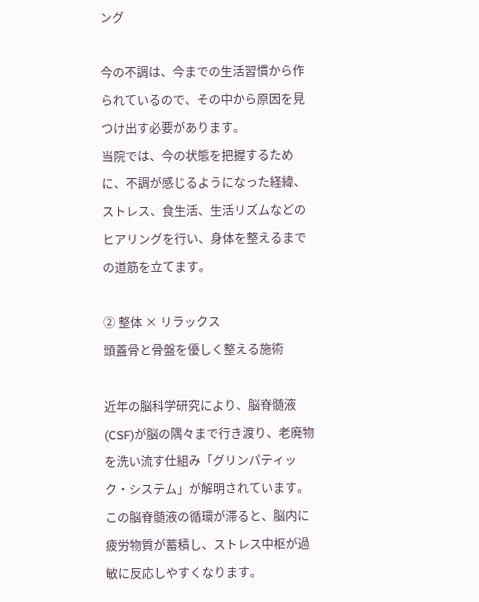ング

今の不調は、今までの生活習慣から作られているので、その中から原因を見つけ出す必要があります。
当院では、今の状態を把握するために、不調が感じるようになった経緯、ストレス、食生活、生活リズムなどのヒアリングを行い、身体を整えるまでの道筋を立てます。

② 整体 × リラックス
頭蓋骨と骨盤を優しく整える施術

近年の脳科学研究により、脳脊髄液(CSF)が脳の隅々まで行き渡り、老廃物を洗い流す仕組み「グリンパティック・システム」が解明されています。この脳脊髄液の循環が滞ると、脳内に疲労物質が蓄積し、ストレス中枢が過敏に反応しやすくなります。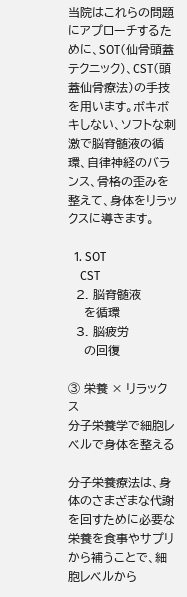当院はこれらの問題にアプローチするために、SOT(仙骨頭蓋テクニック)、CST(頭蓋仙骨療法)の手技を用います。ボキボキしない、ソフトな刺激で脳脊髄液の循環、自律神経のバランス、骨格の歪みを整えて、身体をリラックスに導きます。

  1. SOT
    CST
  2. 脳脊髄液
    を循環
  3. 脳疲労
    の回復

③ 栄養 × リラックス
分子栄養学で細胞レベルで身体を整える

分子栄養療法は、身体のさまざまな代謝を回すために必要な栄養を食事やサプリから補うことで、細胞レベルから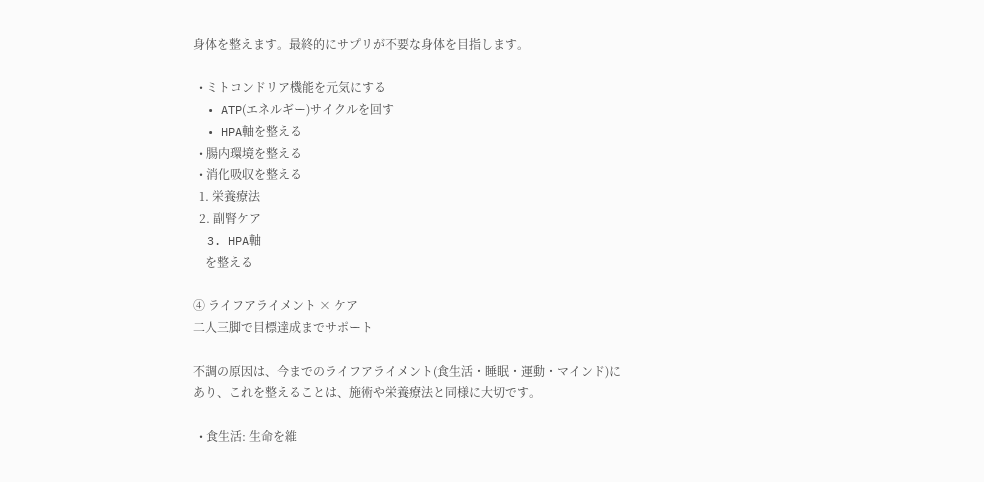身体を整えます。最終的にサプリが不要な身体を目指します。

  • ミトコンドリア機能を元気にする
  • ATP(エネルギー)サイクルを回す
  • HPA軸を整える
  • 腸内環境を整える
  • 消化吸収を整える
  1. 栄養療法
  2. 副腎ケア
  3. HPA軸
    を整える

④ ライフアライメント × ケア
二人三脚で目標達成までサポート

不調の原因は、今までのライフアライメント(食生活・睡眠・運動・マインド)にあり、これを整えることは、施術や栄養療法と同様に大切です。

  • 食生活: 生命を維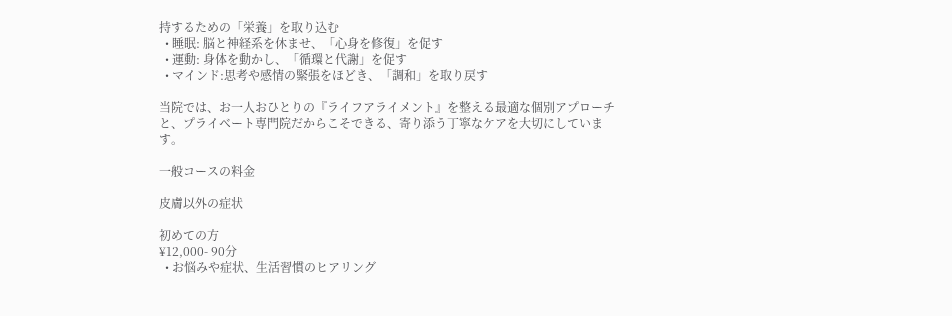持するための「栄養」を取り込む
  • 睡眠: 脳と神経系を休ませ、「心身を修復」を促す
  • 運動: 身体を動かし、「循環と代謝」を促す
  • マインド:思考や感情の緊張をほどき、「調和」を取り戻す

当院では、お一人おひとりの『ライフアライメント』を整える最適な個別アプローチと、プライベート専門院だからこそできる、寄り添う丁寧なケアを大切にしています。

一般コースの料金

皮膚以外の症状

初めての方
¥12,000- 90分
  • お悩みや症状、生活習慣のヒアリング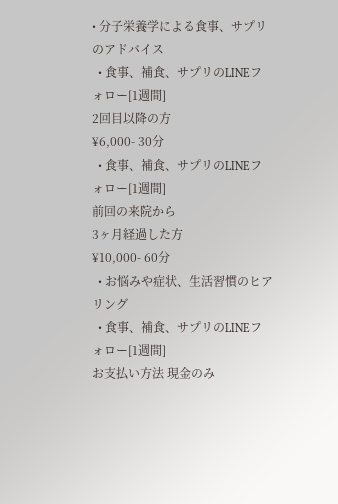• 分子栄養学による食事、サプリのアドバイス
  • 食事、補食、サプリのLINEフォロー[1週間]
2回目以降の方
¥6,000- 30分
  • 食事、補食、サプリのLINEフォロー[1週間]
前回の来院から
3ヶ月経過した方
¥10,000- 60分
  • お悩みや症状、生活習慣のヒアリング
  • 食事、補食、サプリのLINEフォロー[1週間]
お支払い方法 現金のみ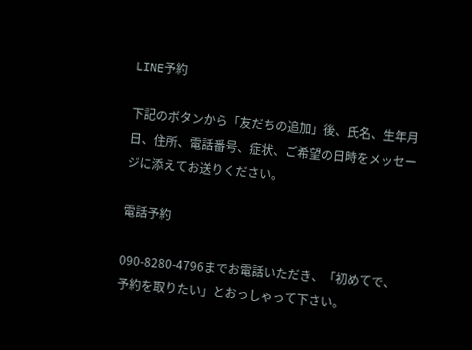LINE予約

下記のボタンから「友だちの追加」後、氏名、生年月日、住所、電話番号、症状、ご希望の日時をメッセージに添えてお送りください。

電話予約

090-8280-4796までお電話いただき、「初めてで、予約を取りたい」とおっしゃって下さい。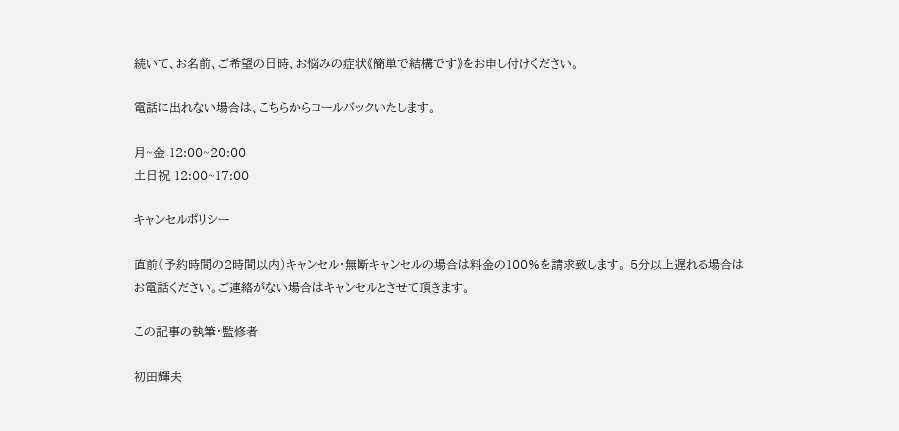続いて、お名前、ご希望の日時、お悩みの症状《簡単で結構です》をお申し付けください。

電話に出れない場合は、こちらからコールバックいたします。

月~金 12:00~20:00
土日祝 12:00~17:00

キャンセルポリシー

直前(予約時間の2時間以内)キャンセル・無断キャンセルの場合は料金の100%を請求致します。 5分以上遅れる場合はお電話ください。ご連絡がない場合はキャンセルとさせて頂きます。

この記事の執筆・監修者

初田輝夫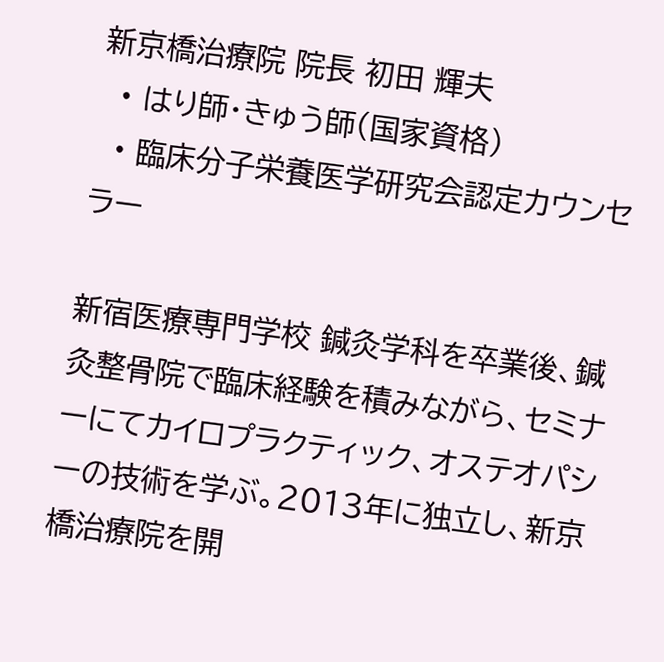新京橋治療院 院長 初田 輝夫
  • はり師・きゅう師(国家資格)
  • 臨床分子栄養医学研究会認定カウンセラー

新宿医療専門学校 鍼灸学科を卒業後、鍼灸整骨院で臨床経験を積みながら、セミナーにてカイロプラクティック、オステオパシーの技術を学ぶ。2013年に独立し、新京橋治療院を開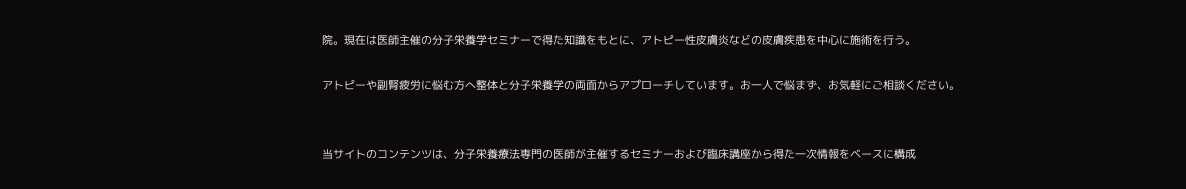院。現在は医師主催の分子栄養学セミナーで得た知識をもとに、アトピー性皮膚炎などの皮膚疾患を中心に施術を行う。

アトピーや副腎疲労に悩む方へ整体と分子栄養学の両面からアプローチしています。お一人で悩まず、お気軽にご相談ください。


当サイトのコンテンツは、分子栄養療法専門の医師が主催するセミナーおよび臨床講座から得た一次情報をベースに構成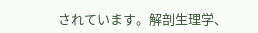されています。解剖生理学、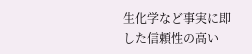生化学など事実に即した信頼性の高い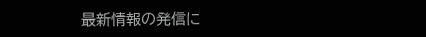最新情報の発信に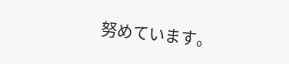努めています。